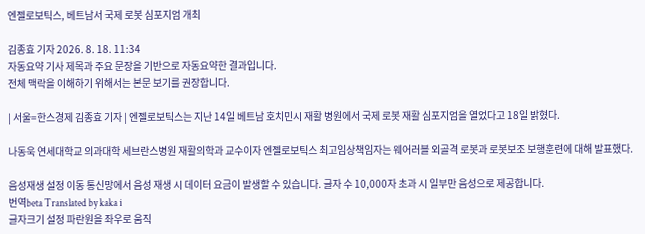엔젤로보틱스, 베트남서 국제 로봇 심포지엄 개최

김종효 기자 2026. 8. 18. 11:34
자동요약 기사 제목과 주요 문장을 기반으로 자동요약한 결과입니다.
전체 맥락을 이해하기 위해서는 본문 보기를 권장합니다.

| 서울=한스경제 김종효 기자 | 엔젤로보틱스는 지난 14일 베트남 호치민시 재활 병원에서 국제 로봇 재활 심포지엄을 열었다고 18일 밝혔다.

나동욱 연세대학교 의과대학 세브란스병원 재활의학과 교수이자 엔젤로보틱스 최고임상책임자는 웨어러블 외골격 로봇과 로봇보조 보행훈련에 대해 발표했다.

음성재생 설정 이동 통신망에서 음성 재생 시 데이터 요금이 발생할 수 있습니다. 글자 수 10,000자 초과 시 일부만 음성으로 제공합니다.
번역beta Translated by kaka i
글자크기 설정 파란원을 좌우로 움직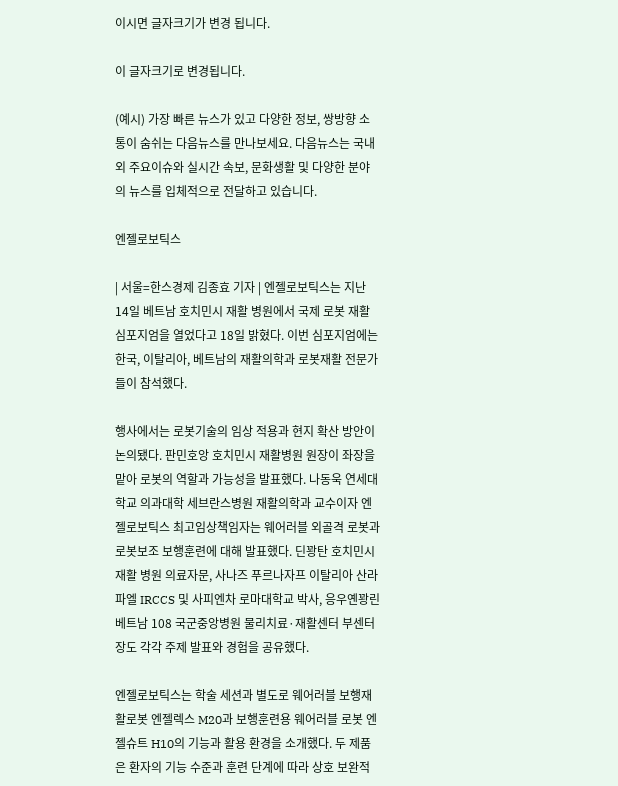이시면 글자크기가 변경 됩니다.

이 글자크기로 변경됩니다.

(예시) 가장 빠른 뉴스가 있고 다양한 정보, 쌍방향 소통이 숨쉬는 다음뉴스를 만나보세요. 다음뉴스는 국내외 주요이슈와 실시간 속보, 문화생활 및 다양한 분야의 뉴스를 입체적으로 전달하고 있습니다.

엔젤로보틱스

| 서울=한스경제 김종효 기자 | 엔젤로보틱스는 지난 14일 베트남 호치민시 재활 병원에서 국제 로봇 재활 심포지엄을 열었다고 18일 밝혔다. 이번 심포지엄에는 한국, 이탈리아, 베트남의 재활의학과 로봇재활 전문가들이 참석했다.

행사에서는 로봇기술의 임상 적용과 현지 확산 방안이 논의됐다. 판민호앙 호치민시 재활병원 원장이 좌장을 맡아 로봇의 역할과 가능성을 발표했다. 나동욱 연세대학교 의과대학 세브란스병원 재활의학과 교수이자 엔젤로보틱스 최고임상책임자는 웨어러블 외골격 로봇과 로봇보조 보행훈련에 대해 발표했다. 딘꽝탄 호치민시 재활 병원 의료자문, 사나즈 푸르나자프 이탈리아 산라파엘 IRCCS 및 사피엔차 로마대학교 박사, 응우옌꽝린 베트남 108 국군중앙병원 물리치료·재활센터 부센터장도 각각 주제 발표와 경험을 공유했다.

엔젤로보틱스는 학술 세션과 별도로 웨어러블 보행재활로봇 엔젤렉스 M20과 보행훈련용 웨어러블 로봇 엔젤슈트 H10의 기능과 활용 환경을 소개했다. 두 제품은 환자의 기능 수준과 훈련 단계에 따라 상호 보완적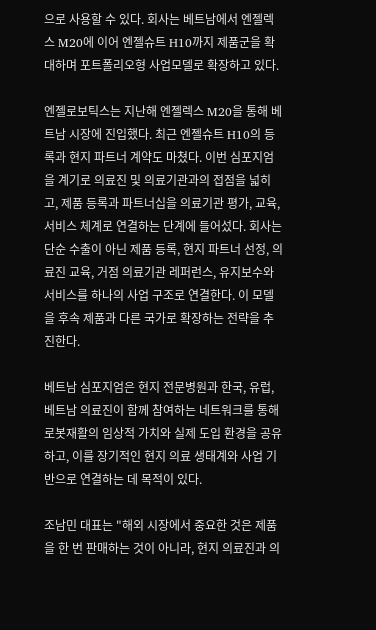으로 사용할 수 있다. 회사는 베트남에서 엔젤렉스 M20에 이어 엔젤슈트 H10까지 제품군을 확대하며 포트폴리오형 사업모델로 확장하고 있다.

엔젤로보틱스는 지난해 엔젤렉스 M20을 통해 베트남 시장에 진입했다. 최근 엔젤슈트 H10의 등록과 현지 파트너 계약도 마쳤다. 이번 심포지엄을 계기로 의료진 및 의료기관과의 접점을 넓히고, 제품 등록과 파트너십을 의료기관 평가, 교육, 서비스 체계로 연결하는 단계에 들어섰다. 회사는 단순 수출이 아닌 제품 등록, 현지 파트너 선정, 의료진 교육, 거점 의료기관 레퍼런스, 유지보수와 서비스를 하나의 사업 구조로 연결한다. 이 모델을 후속 제품과 다른 국가로 확장하는 전략을 추진한다.

베트남 심포지엄은 현지 전문병원과 한국, 유럽, 베트남 의료진이 함께 참여하는 네트워크를 통해 로봇재활의 임상적 가치와 실제 도입 환경을 공유하고, 이를 장기적인 현지 의료 생태계와 사업 기반으로 연결하는 데 목적이 있다.

조남민 대표는 "해외 시장에서 중요한 것은 제품을 한 번 판매하는 것이 아니라, 현지 의료진과 의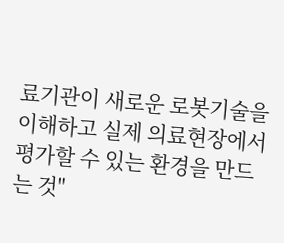료기관이 새로운 로봇기술을 이해하고 실제 의료현장에서 평가할 수 있는 환경을 만드는 것"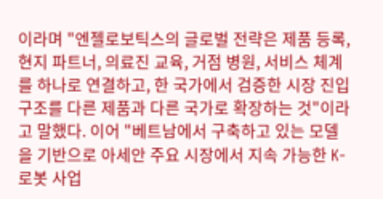이라며 "엔젤로보틱스의 글로벌 전략은 제품 등록, 현지 파트너, 의료진 교육, 거점 병원, 서비스 체계를 하나로 연결하고, 한 국가에서 검증한 시장 진입 구조를 다른 제품과 다른 국가로 확장하는 것"이라고 말했다. 이어 "베트남에서 구축하고 있는 모델을 기반으로 아세안 주요 시장에서 지속 가능한 K-로봇 사업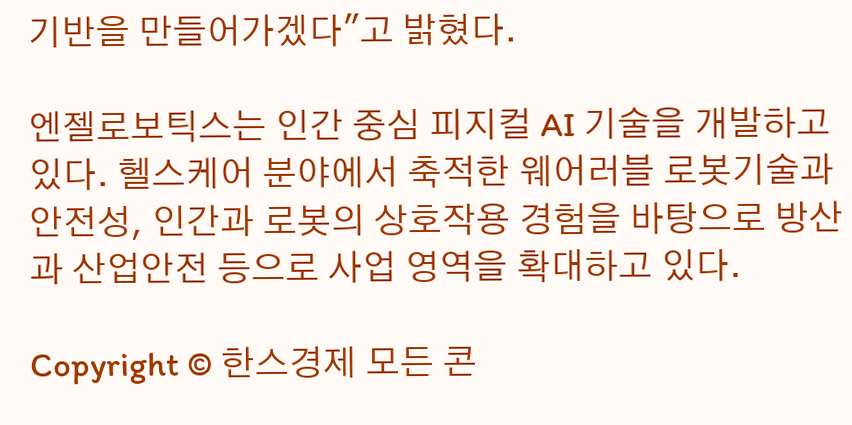기반을 만들어가겠다"고 밝혔다.

엔젤로보틱스는 인간 중심 피지컬 AI 기술을 개발하고 있다. 헬스케어 분야에서 축적한 웨어러블 로봇기술과 안전성, 인간과 로봇의 상호작용 경험을 바탕으로 방산과 산업안전 등으로 사업 영역을 확대하고 있다.

Copyright © 한스경제 모든 콘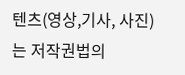텐츠(영상,기사, 사진)는 저작권법의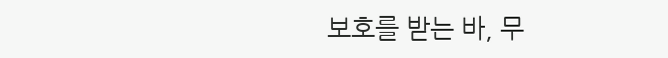보호를 받는 바, 무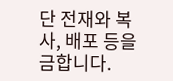단 전재와 복사, 배포 등을 금합니다.